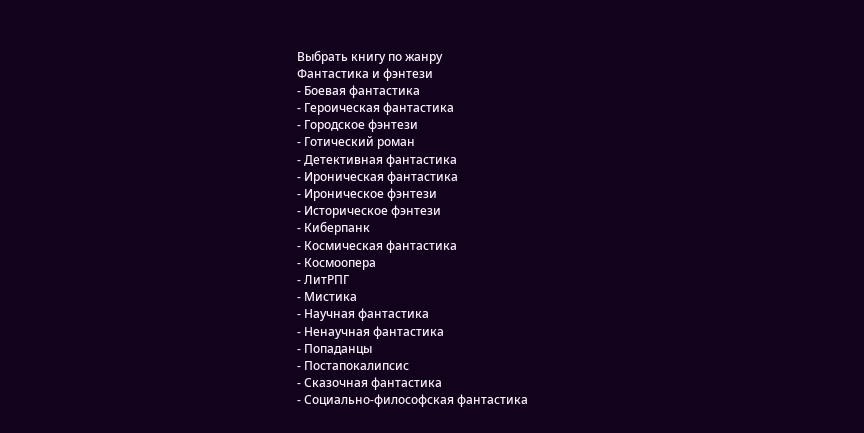Выбрать книгу по жанру
Фантастика и фэнтези
- Боевая фантастика
- Героическая фантастика
- Городское фэнтези
- Готический роман
- Детективная фантастика
- Ироническая фантастика
- Ироническое фэнтези
- Историческое фэнтези
- Киберпанк
- Космическая фантастика
- Космоопера
- ЛитРПГ
- Мистика
- Научная фантастика
- Ненаучная фантастика
- Попаданцы
- Постапокалипсис
- Сказочная фантастика
- Социально-философская фантастика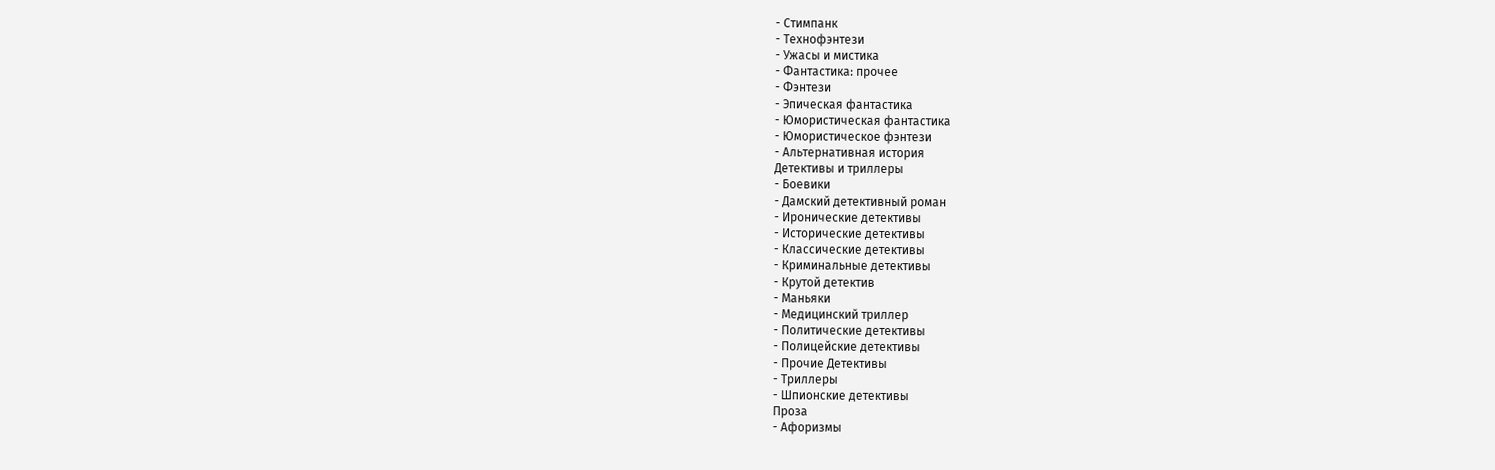- Стимпанк
- Технофэнтези
- Ужасы и мистика
- Фантастика: прочее
- Фэнтези
- Эпическая фантастика
- Юмористическая фантастика
- Юмористическое фэнтези
- Альтернативная история
Детективы и триллеры
- Боевики
- Дамский детективный роман
- Иронические детективы
- Исторические детективы
- Классические детективы
- Криминальные детективы
- Крутой детектив
- Маньяки
- Медицинский триллер
- Политические детективы
- Полицейские детективы
- Прочие Детективы
- Триллеры
- Шпионские детективы
Проза
- Афоризмы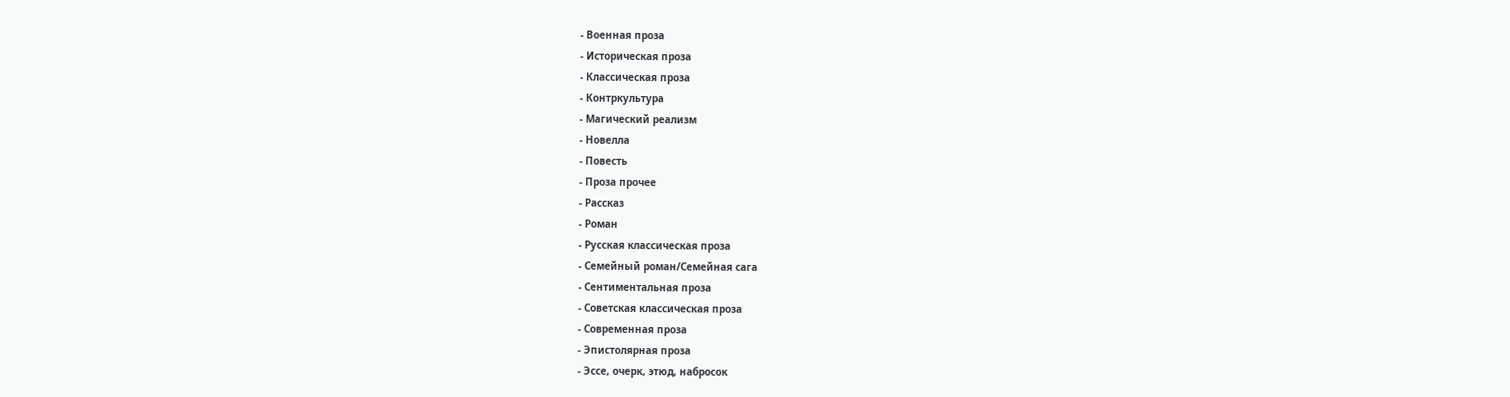- Военная проза
- Историческая проза
- Классическая проза
- Контркультура
- Магический реализм
- Новелла
- Повесть
- Проза прочее
- Рассказ
- Роман
- Русская классическая проза
- Семейный роман/Семейная сага
- Сентиментальная проза
- Советская классическая проза
- Современная проза
- Эпистолярная проза
- Эссе, очерк, этюд, набросок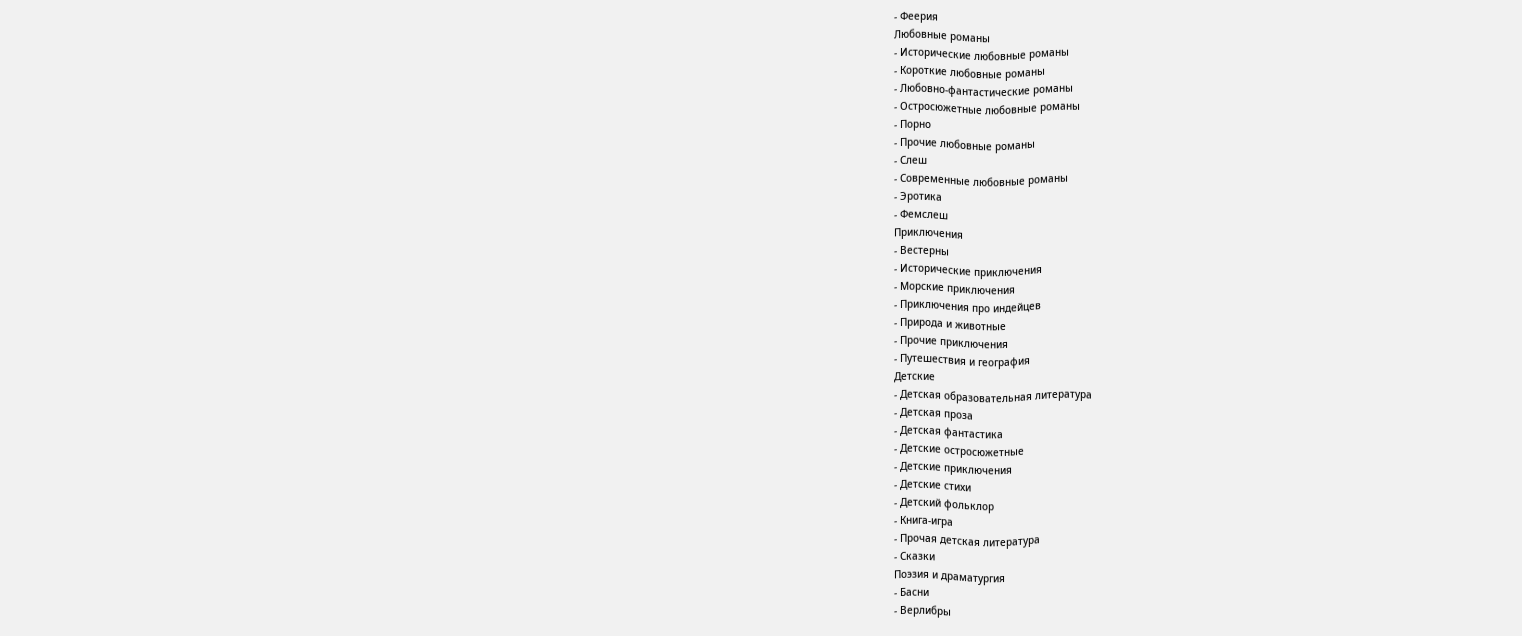- Феерия
Любовные романы
- Исторические любовные романы
- Короткие любовные романы
- Любовно-фантастические романы
- Остросюжетные любовные романы
- Порно
- Прочие любовные романы
- Слеш
- Современные любовные романы
- Эротика
- Фемслеш
Приключения
- Вестерны
- Исторические приключения
- Морские приключения
- Приключения про индейцев
- Природа и животные
- Прочие приключения
- Путешествия и география
Детские
- Детская образовательная литература
- Детская проза
- Детская фантастика
- Детские остросюжетные
- Детские приключения
- Детские стихи
- Детский фольклор
- Книга-игра
- Прочая детская литература
- Сказки
Поэзия и драматургия
- Басни
- Верлибры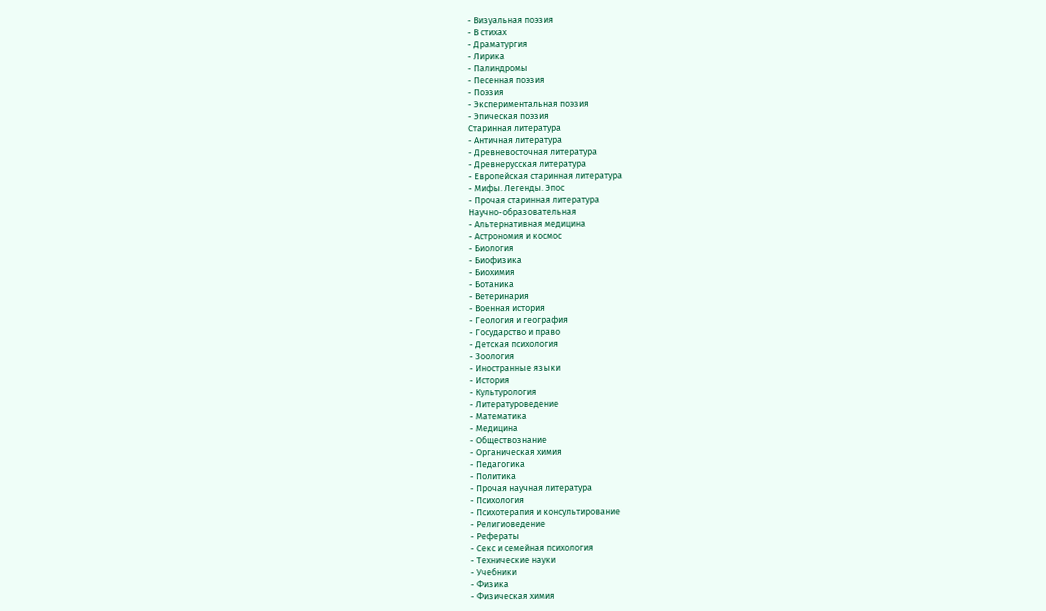- Визуальная поэзия
- В стихах
- Драматургия
- Лирика
- Палиндромы
- Песенная поэзия
- Поэзия
- Экспериментальная поэзия
- Эпическая поэзия
Старинная литература
- Античная литература
- Древневосточная литература
- Древнерусская литература
- Европейская старинная литература
- Мифы. Легенды. Эпос
- Прочая старинная литература
Научно-образовательная
- Альтернативная медицина
- Астрономия и космос
- Биология
- Биофизика
- Биохимия
- Ботаника
- Ветеринария
- Военная история
- Геология и география
- Государство и право
- Детская психология
- Зоология
- Иностранные языки
- История
- Культурология
- Литературоведение
- Математика
- Медицина
- Обществознание
- Органическая химия
- Педагогика
- Политика
- Прочая научная литература
- Психология
- Психотерапия и консультирование
- Религиоведение
- Рефераты
- Секс и семейная психология
- Технические науки
- Учебники
- Физика
- Физическая химия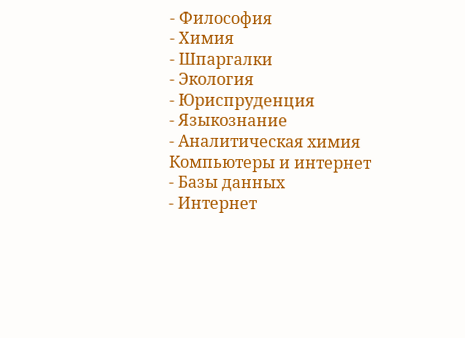- Философия
- Химия
- Шпаргалки
- Экология
- Юриспруденция
- Языкознание
- Аналитическая химия
Компьютеры и интернет
- Базы данных
- Интернет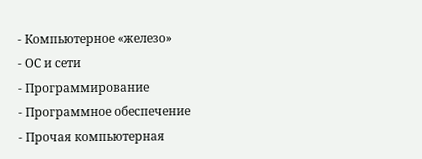- Компьютерное «железо»
- ОС и сети
- Программирование
- Программное обеспечение
- Прочая компьютерная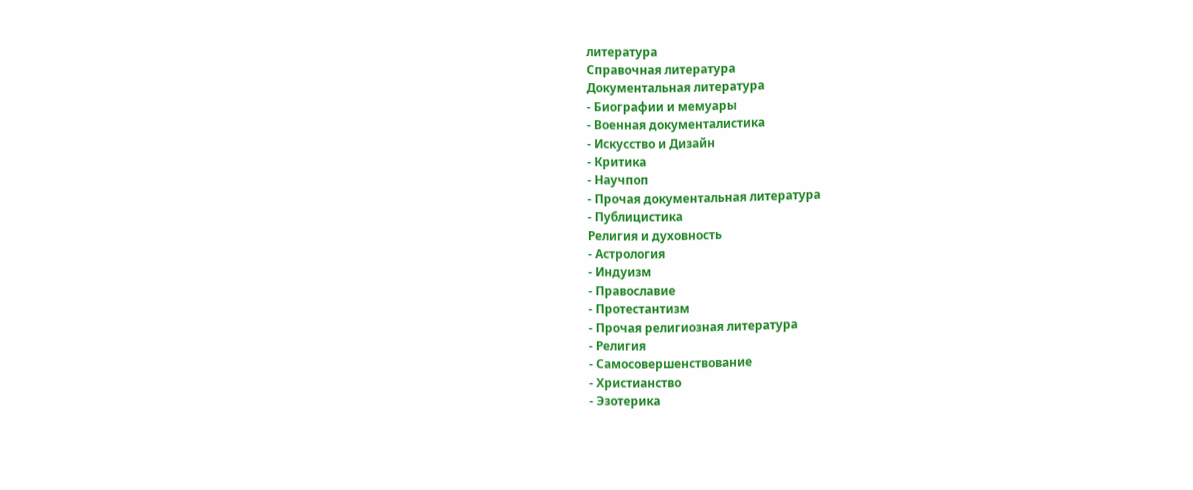литература
Справочная литература
Документальная литература
- Биографии и мемуары
- Военная документалистика
- Искусство и Дизайн
- Критика
- Научпоп
- Прочая документальная литература
- Публицистика
Религия и духовность
- Астрология
- Индуизм
- Православие
- Протестантизм
- Прочая религиозная литература
- Религия
- Самосовершенствование
- Христианство
- Эзотерика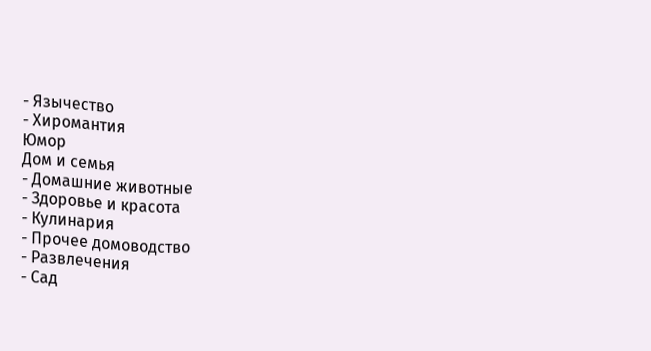- Язычество
- Хиромантия
Юмор
Дом и семья
- Домашние животные
- Здоровье и красота
- Кулинария
- Прочее домоводство
- Развлечения
- Сад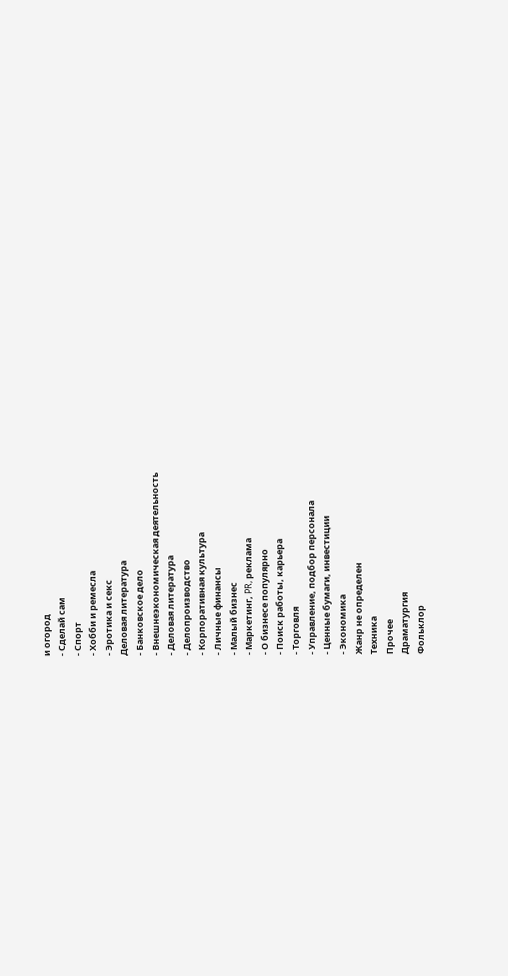и огород
- Сделай сам
- Спорт
- Хобби и ремесла
- Эротика и секс
Деловая литература
- Банковское дело
- Внешнеэкономическая деятельность
- Деловая литература
- Делопроизводство
- Корпоративная культура
- Личные финансы
- Малый бизнес
- Маркетинг, PR, реклама
- О бизнесе популярно
- Поиск работы, карьера
- Торговля
- Управление, подбор персонала
- Ценные бумаги, инвестиции
- Экономика
Жанр не определен
Техника
Прочее
Драматургия
Фольклор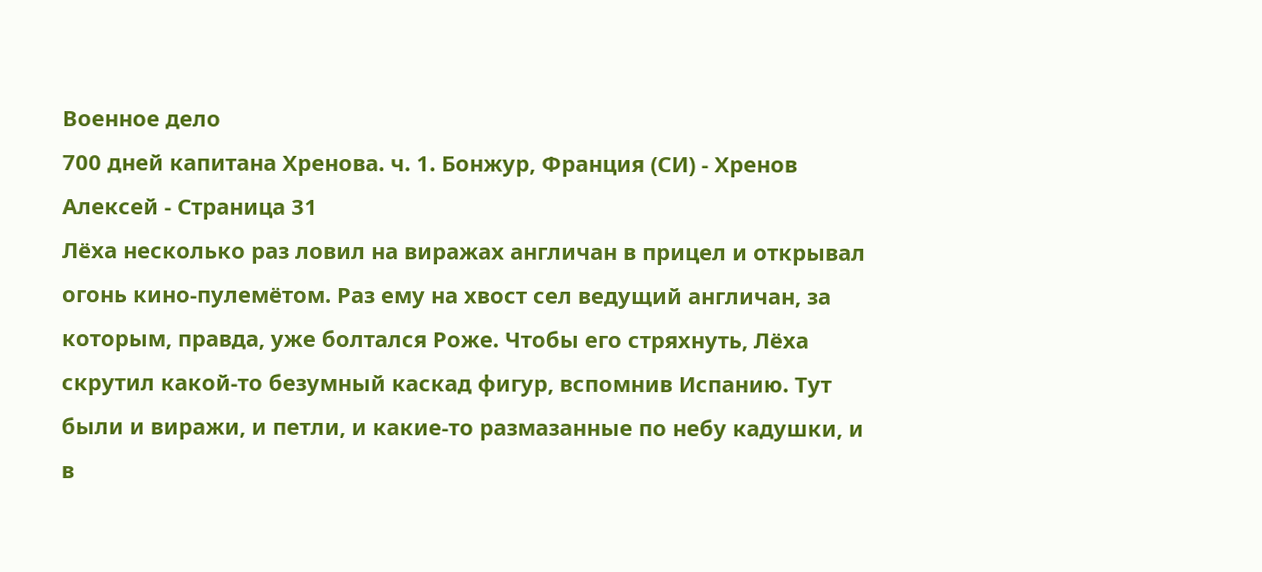Военное дело
700 дней капитана Хренова. ч. 1. Бонжур, Франция (СИ) - Хренов Алексей - Страница 31
Лёха несколько раз ловил на виражах англичан в прицел и открывал огонь кино-пулемётом. Раз ему на хвост сел ведущий англичан, за которым, правда, уже болтался Роже. Чтобы его стряхнуть, Лёха скрутил какой-то безумный каскад фигур, вспомнив Испанию. Тут были и виражи, и петли, и какие-то размазанные по небу кадушки, и в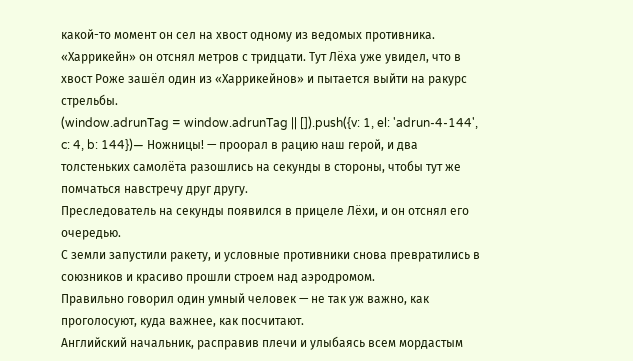какой-то момент он сел на хвост одному из ведомых противника. «Харрикейн» он отснял метров с тридцати. Тут Лёха уже увидел, что в хвост Роже зашёл один из «Харрикейнов» и пытается выйти на ракурс стрельбы.
(window.adrunTag = window.adrunTag || []).push({v: 1, el: 'adrun-4-144', c: 4, b: 144})— Ножницы! — проорал в рацию наш герой, и два толстеньких самолёта разошлись на секунды в стороны, чтобы тут же помчаться навстречу друг другу.
Преследователь на секунды появился в прицеле Лёхи, и он отснял его очередью.
С земли запустили ракету, и условные противники снова превратились в союзников и красиво прошли строем над аэродромом.
Правильно говорил один умный человек — не так уж важно, как проголосуют, куда важнее, как посчитают.
Английский начальник, расправив плечи и улыбаясь всем мордастым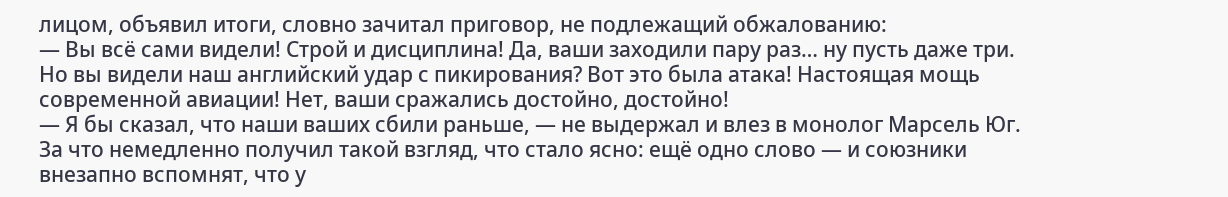лицом, объявил итоги, словно зачитал приговор, не подлежащий обжалованию:
— Вы всё сами видели! Строй и дисциплина! Да, ваши заходили пару раз… ну пусть даже три. Но вы видели наш английский удар с пикирования? Вот это была атака! Настоящая мощь современной авиации! Нет, ваши сражались достойно, достойно!
— Я бы сказал, что наши ваших сбили раньше, — не выдержал и влез в монолог Марсель Юг.
За что немедленно получил такой взгляд, что стало ясно: ещё одно слово — и союзники внезапно вспомнят, что у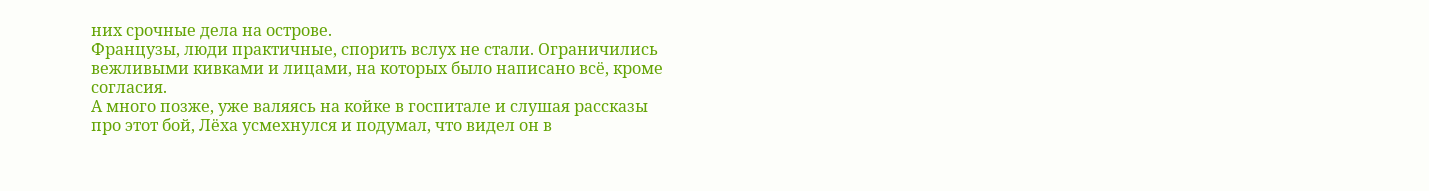них срочные дела на острове.
Французы, люди практичные, спорить вслух не стали. Ограничились вежливыми кивками и лицами, на которых было написано всё, кроме согласия.
А много позже, уже валяясь на койке в госпитале и слушая рассказы про этот бой, Лёха усмехнулся и подумал, что видел он в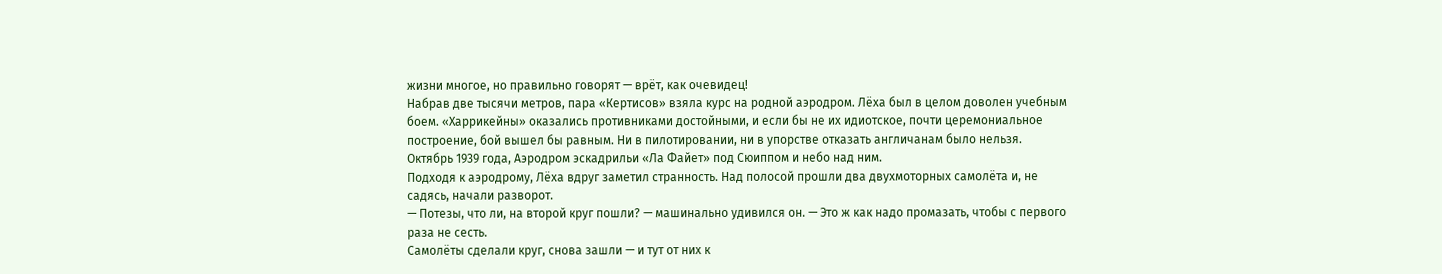жизни многое, но правильно говорят — врёт, как очевидец!
Набрав две тысячи метров, пара «Кертисов» взяла курс на родной аэродром. Лёха был в целом доволен учебным боем. «Харрикейны» оказались противниками достойными, и если бы не их идиотское, почти церемониальное построение, бой вышел бы равным. Ни в пилотировании, ни в упорстве отказать англичанам было нельзя.
Октябрь 1939 года, Аэродром эскадрильи «Ла Файет» под Сюиппом и небо над ним.
Подходя к аэродрому, Лёха вдруг заметил странность. Над полосой прошли два двухмоторных самолёта и, не садясь, начали разворот.
— Потезы, что ли, на второй круг пошли? — машинально удивился он. — Это ж как надо промазать, чтобы с первого раза не сесть.
Самолёты сделали круг, снова зашли — и тут от них к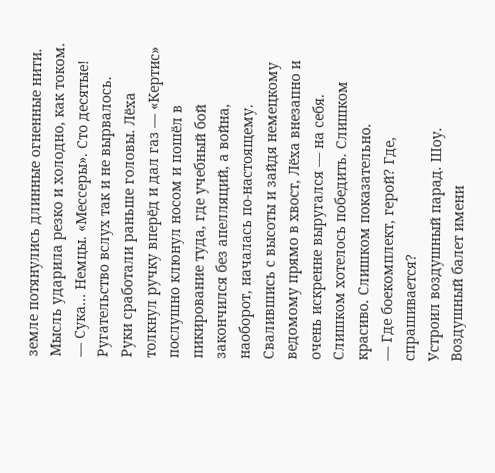земле потянулись длинные огненные нити.
Мысль ударила резко и холодно, как током.
— Сука… Немцы. «Мессеры». Сто десятые!
Ругательство вслух так и не вырвалось. Руки сработали раньше головы. Лёха толкнул ручку вперёд и дал газ — «Кертис» послушно клюнул носом и пошёл в пикирование туда, где учебный бой закончился без апелляций, а война, наоборот, началась по-настоящему.
Свалившись с высоты и зайдя немецкому ведомому прямо в хвост, Лёха внезапно и очень искренне выругался — на себя. Слишком хотелось победить. Слишком красиво. Слишком показательно.
— Где боекомплект, герой? Где, спрашивается?
Устроил воздушный парад. Шоу. Воздушный балет имени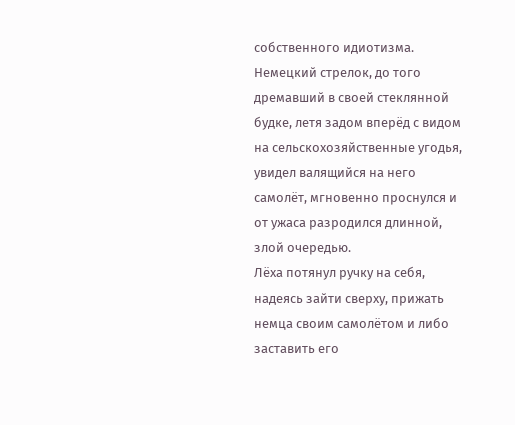собственного идиотизма.
Немецкий стрелок, до того дремавший в своей стеклянной будке, летя задом вперёд с видом на сельскохозяйственные угодья, увидел валящийся на него самолёт, мгновенно проснулся и от ужаса разродился длинной, злой очередью.
Лёха потянул ручку на себя, надеясь зайти сверху, прижать немца своим самолётом и либо заставить его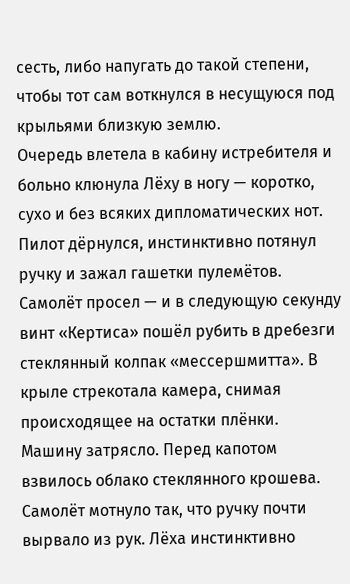сесть, либо напугать до такой степени, чтобы тот сам воткнулся в несущуюся под крыльями близкую землю.
Очередь влетела в кабину истребителя и больно клюнула Лёху в ногу — коротко, сухо и без всяких дипломатических нот. Пилот дёрнулся, инстинктивно потянул ручку и зажал гашетки пулемётов. Самолёт просел — и в следующую секунду винт «Кертиса» пошёл рубить в дребезги стеклянный колпак «мессершмитта». В крыле стрекотала камера, снимая происходящее на остатки плёнки.
Машину затрясло. Перед капотом взвилось облако стеклянного крошева. Самолёт мотнуло так, что ручку почти вырвало из рук. Лёха инстинктивно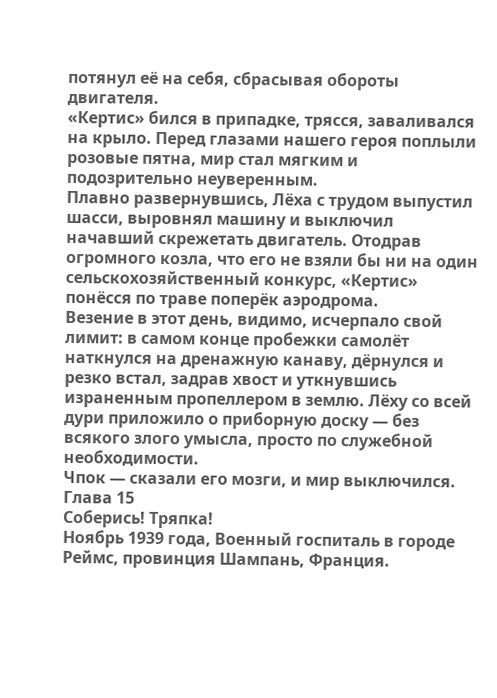потянул её на себя, сбрасывая обороты двигателя.
«Кертис» бился в припадке, трясся, заваливался на крыло. Перед глазами нашего героя поплыли розовые пятна, мир стал мягким и подозрительно неуверенным.
Плавно развернувшись, Лёха с трудом выпустил шасси, выровнял машину и выключил начавший скрежетать двигатель. Отодрав огромного козла, что его не взяли бы ни на один сельскохозяйственный конкурс, «Кертис» понёсся по траве поперёк аэродрома.
Везение в этот день, видимо, исчерпало свой лимит: в самом конце пробежки самолёт наткнулся на дренажную канаву, дёрнулся и резко встал, задрав хвост и уткнувшись израненным пропеллером в землю. Лёху со всей дури приложило о приборную доску — без всякого злого умысла, просто по служебной необходимости.
Чпок — сказали его мозги, и мир выключился.
Глава 15
Соберись! Тряпка!
Ноябрь 1939 года, Военный госпиталь в городе Реймс, провинция Шампань, Франция.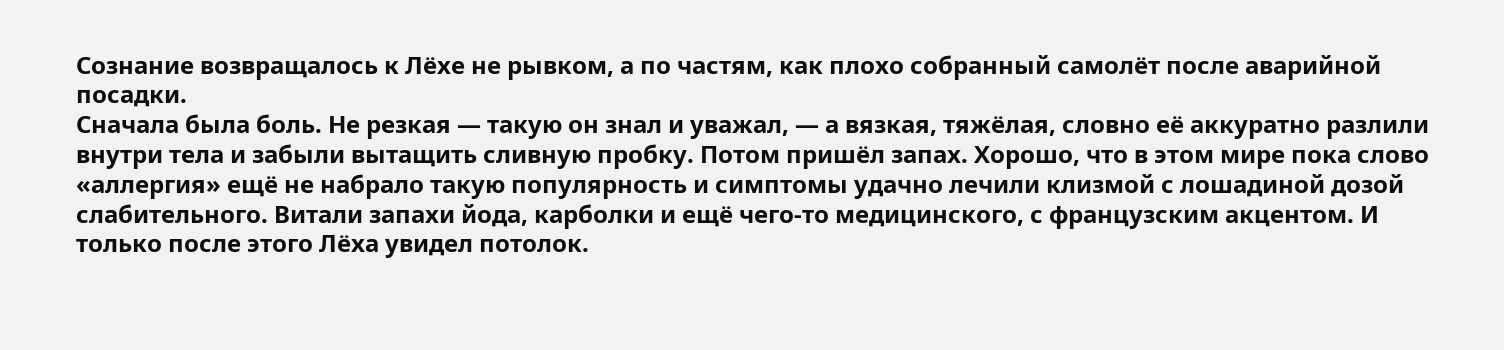Сознание возвращалось к Лёхе не рывком, а по частям, как плохо собранный самолёт после аварийной посадки.
Сначала была боль. Не резкая — такую он знал и уважал, — а вязкая, тяжёлая, словно её аккуратно разлили внутри тела и забыли вытащить сливную пробку. Потом пришёл запах. Хорошо, что в этом мире пока слово «аллергия» ещё не набрало такую популярность и симптомы удачно лечили клизмой с лошадиной дозой слабительного. Витали запахи йода, карболки и ещё чего-то медицинского, с французским акцентом. И только после этого Лёха увидел потолок.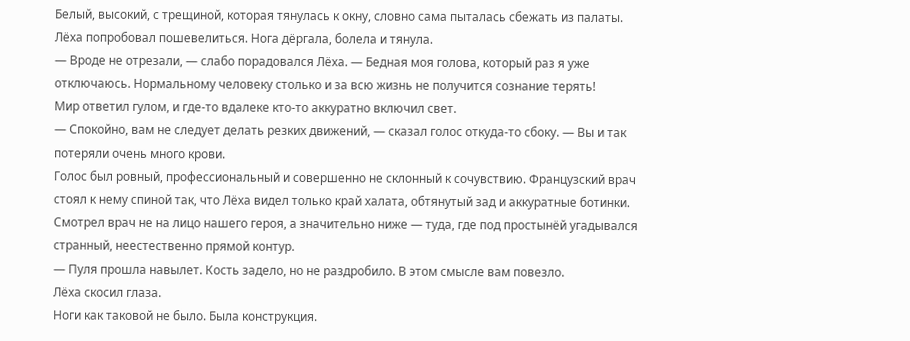Белый, высокий, с трещиной, которая тянулась к окну, словно сама пыталась сбежать из палаты.
Лёха попробовал пошевелиться. Нога дёргала, болела и тянула.
— Вроде не отрезали, — слабо порадовался Лёха. — Бедная моя голова, который раз я уже отключаюсь. Нормальному человеку столько и за всю жизнь не получится сознание терять!
Мир ответил гулом, и где-то вдалеке кто-то аккуратно включил свет.
— Спокойно, вам не следует делать резких движений, — сказал голос откуда-то сбоку. — Вы и так потеряли очень много крови.
Голос был ровный, профессиональный и совершенно не склонный к сочувствию. Французский врач стоял к нему спиной так, что Лёха видел только край халата, обтянутый зад и аккуратные ботинки. Смотрел врач не на лицо нашего героя, а значительно ниже — туда, где под простынёй угадывался странный, неестественно прямой контур.
— Пуля прошла навылет. Кость задело, но не раздробило. В этом смысле вам повезло.
Лёха скосил глаза.
Ноги как таковой не было. Была конструкция.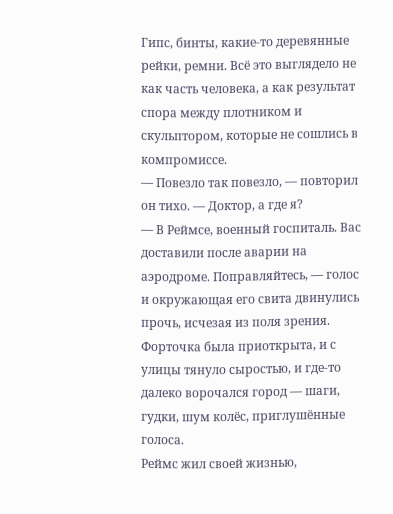Гипс, бинты, какие-то деревянные рейки, ремни. Всё это выглядело не как часть человека, а как результат спора между плотником и скульптором, которые не сошлись в компромиссе.
— Повезло так повезло, — повторил он тихо. — Доктор, а где я?
— В Реймсе, военный госпиталь. Вас доставили после аварии на аэродроме. Поправляйтесь, — голос и окружающая его свита двинулись прочь, исчезая из поля зрения.
Форточка была приоткрыта, и с улицы тянуло сыростью, и где-то далеко ворочался город — шаги, гудки, шум колёс, приглушённые голоса.
Реймс жил своей жизнью,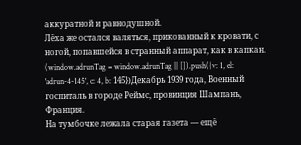аккуратной и равнодушной.
Лёха же остался валяться, прикованный к кровати, с ногой, попавшейся в странный аппарат, как в капкан.
(window.adrunTag = window.adrunTag || []).push({v: 1, el: 'adrun-4-145', c: 4, b: 145})Декабрь 1939 года, Военный госпиталь в городе Реймс, провинция Шампань, Франция.
На тумбочке лежала старая газета — ещё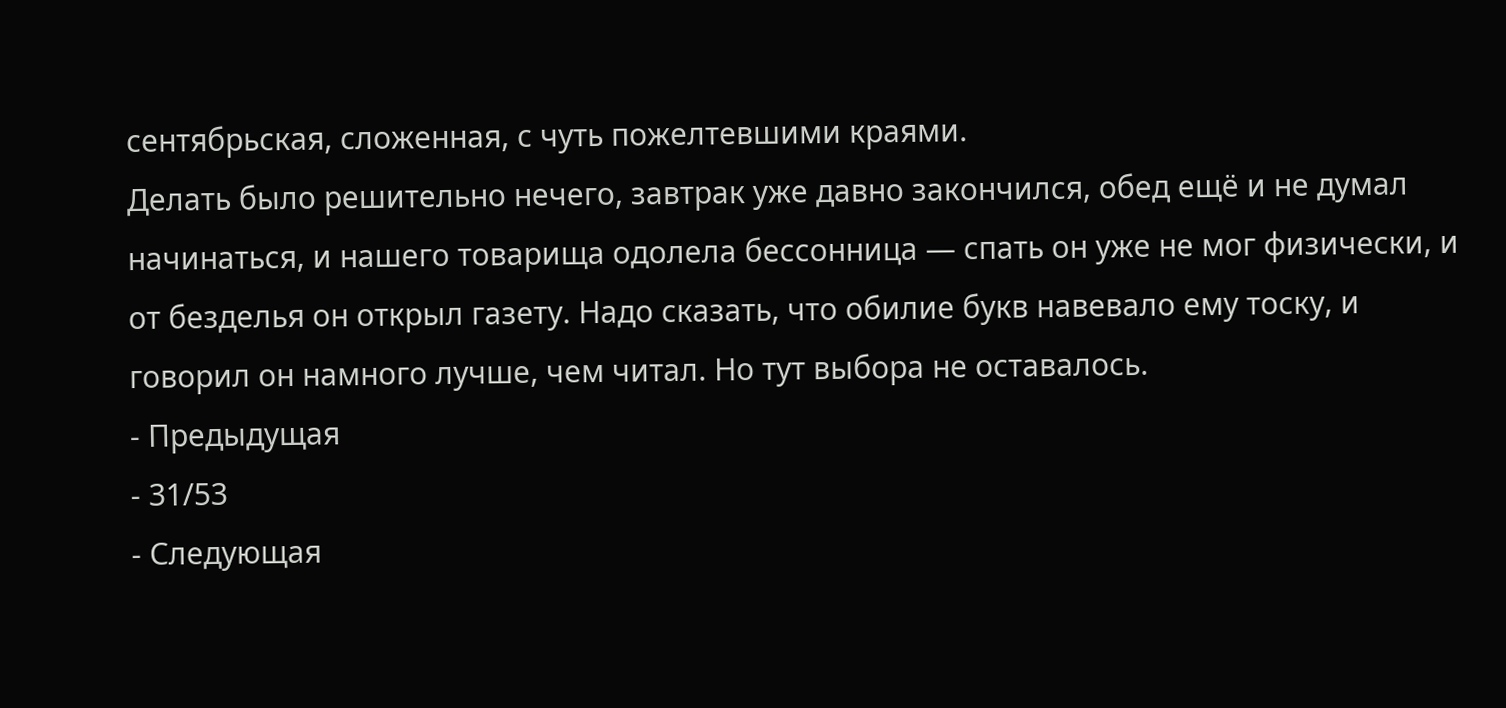сентябрьская, сложенная, с чуть пожелтевшими краями.
Делать было решительно нечего, завтрак уже давно закончился, обед ещё и не думал начинаться, и нашего товарища одолела бессонница — спать он уже не мог физически, и от безделья он открыл газету. Надо сказать, что обилие букв навевало ему тоску, и говорил он намного лучше, чем читал. Но тут выбора не оставалось.
- Предыдущая
- 31/53
- Следующая